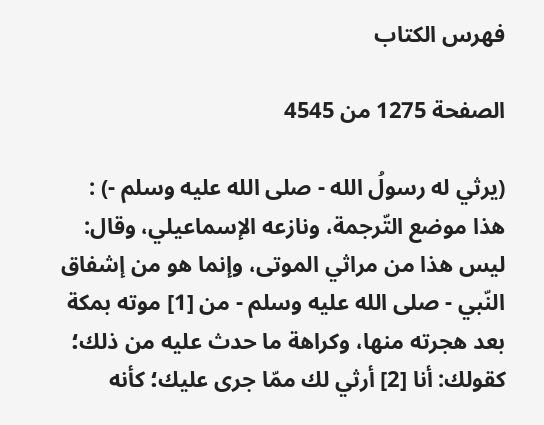فهرس الكتاب

الصفحة 1275 من 4545

(يرثي له رسولُ الله - صلى الله عليه وسلم -) : هذا موضع التّرجمة، ونازعه الإسماعيلي، وقال: ليس هذا من مراثي الموتى، وإنما هو من إشفاق النّبي - صلى الله عليه وسلم - من [1] موته بمكة بعد هجرته منها، وكراهة ما حدث عليه من ذلك؛ كقولك: أنا [2] أرثي لك ممّا جرى عليك؛ كأنه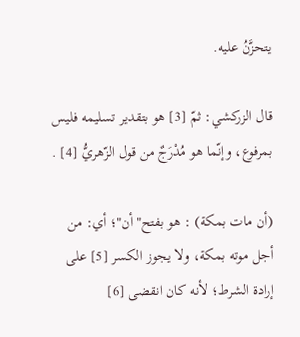يتحزَّنُ عليه.

قال الزركشي: ثمّ [3] هو بتقدير تسليمه فليس بمرفوع، وإنّما هو مُدْرَجٌ من قول الزّهريُّ [4] .

(أن مات بمكة) : هو بفتح"أن"؛ أي: من أجل موته بمكة، ولا يجوز الكسر [5] على إرادة الشرط؛ لأنه كان انقضى [6]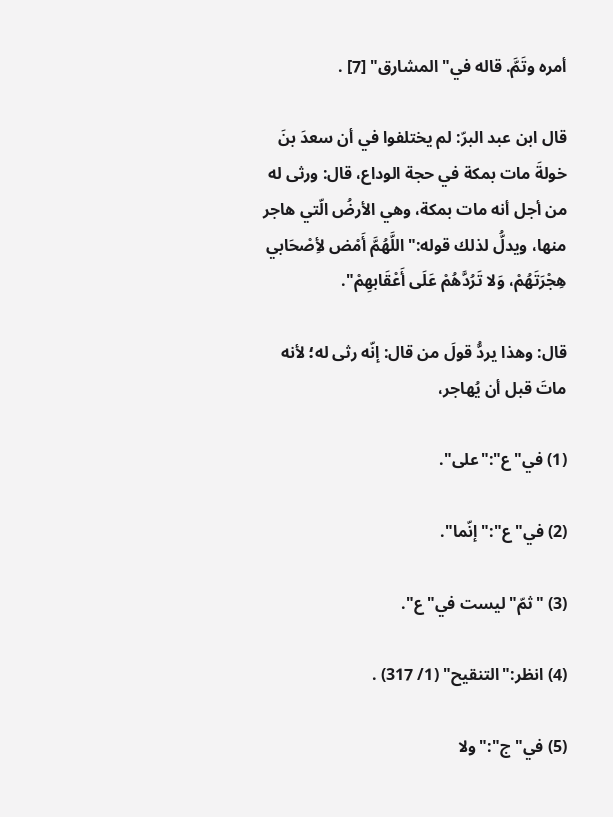أمره وتَمَّ. قاله في"المشارق" [7] .

قال ابن عبد البرّ: لم يختلفوا في أن سعدَ بنَ خولةَ مات بمكة في حجة الوداع، قال: ورثى له من أجل أنه مات بمكة، وهي الأرضُ الّتي هاجر منها، ويدلُّ لذلك قوله:"اللَّهُمَّ أَمْض لأِصْحَابي هِجْرَتَهُمْ، وَلا تَرُدَّهُمْ عَلَى أَعْقَابهِمْ".

قال: وهذا يردُّ قولَ من قال: إنّه رثى له؛ لأنه ماتَ قبل أن يُهاجر،

(1) في"ع":"على".

(2) في"ع":"إنّما".

(3) "ثمّ"ليست في"ع".

(4) انظر:"التنقيح" (1/ 317) .

(5) في"ج":"ولا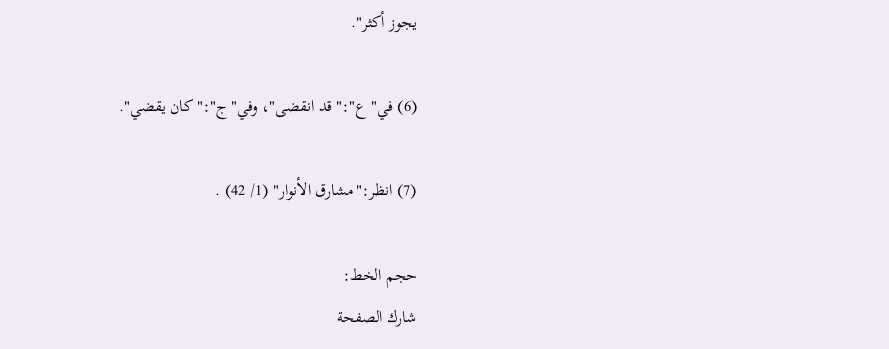يجوز أكثر".

(6) في"ع":"قد انقضى"، وفي"ج":"كان يقضي".

(7) انظر:"مشارق الأنوار" (1/ 42) .

حجم الخط:
شارك الصفحة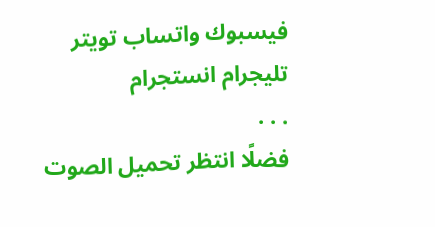فيسبوك واتساب تويتر تليجرام انستجرام
. . .
فضلًا انتظر تحميل الصوت